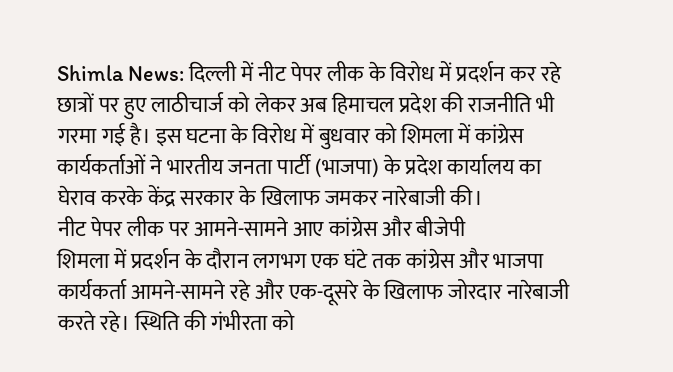Shimla News: दिल्ली में नीट पेपर लीक के विरोध में प्रदर्शन कर रहे छात्रों पर हुए लाठीचार्ज को लेकर अब हिमाचल प्रदेश की राजनीति भी गरमा गई है। इस घटना के विरोध में बुधवार को शिमला में कांग्रेस कार्यकर्ताओं ने भारतीय जनता पार्टी (भाजपा) के प्रदेश कार्यालय का घेराव करके केंद्र सरकार के खिलाफ जमकर नारेबाजी की।
नीट पेपर लीक पर आमने-सामने आए कांग्रेस और बीजेपी
शिमला में प्रदर्शन के दौरान लगभग एक घंटे तक कांग्रेस और भाजपा कार्यकर्ता आमने-सामने रहे और एक-दूसरे के खिलाफ जोरदार नारेबाजी करते रहे। स्थिति की गंभीरता को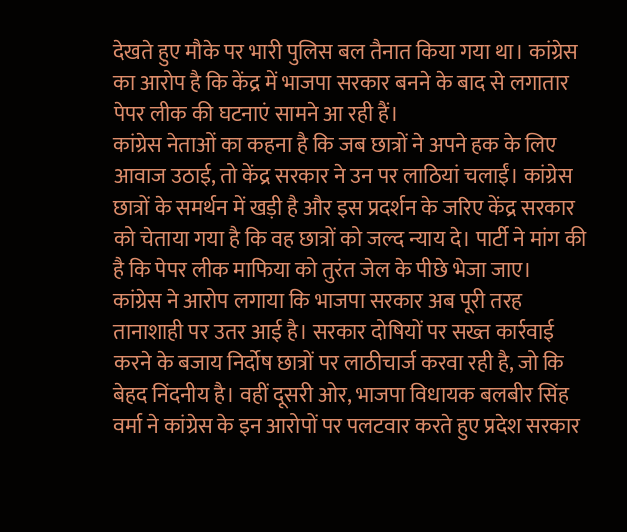देखते हुए मौके पर भारी पुलिस बल तैनात किया गया था। कांग्रेस का आरोप है कि केंद्र में भाजपा सरकार बनने के बाद से लगातार पेपर लीक की घटनाएं सामने आ रही हैं।
कांग्रेस नेताओं का कहना है कि जब छात्रों ने अपने हक के लिए आवाज उठाई, तो केंद्र सरकार ने उन पर लाठियां चलाईं। कांग्रेस छात्रों के समर्थन में खड़ी है और इस प्रदर्शन के जरिए केंद्र सरकार को चेताया गया है कि वह छात्रों को जल्द न्याय दे। पार्टी ने मांग की है कि पेपर लीक माफिया को तुरंत जेल के पीछे भेजा जाए।
कांग्रेस ने आरोप लगाया कि भाजपा सरकार अब पूरी तरह तानाशाही पर उतर आई है। सरकार दोषियों पर सख्त कार्रवाई करने के बजाय निर्दोष छात्रों पर लाठीचार्ज करवा रही है, जो कि बेहद निंदनीय है। वहीं दूसरी ओर, भाजपा विधायक बलबीर सिंह वर्मा ने कांग्रेस के इन आरोपों पर पलटवार करते हुए प्रदेश सरकार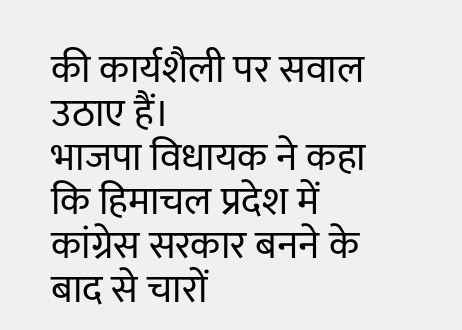की कार्यशैली पर सवाल उठाए हैं।
भाजपा विधायक ने कहा कि हिमाचल प्रदेश में कांग्रेस सरकार बनने के बाद से चारों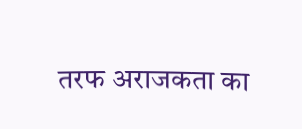तरफ अराजकता का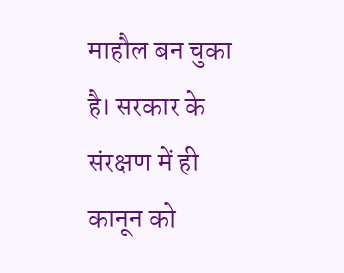माहौल बन चुका है। सरकार के संरक्षण में ही कानून को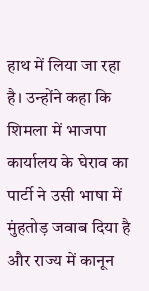हाथ में लिया जा रहा है। उन्होंने कहा कि शिमला में भाजपा कार्यालय के घेराव का पार्टी ने उसी भाषा में मुंहतोड़ जवाब दिया है और राज्य में कानून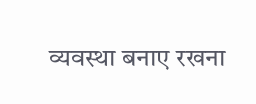व्यवस्था बनाए रखना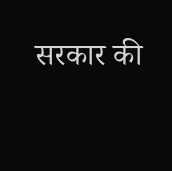सरकार की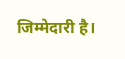जिम्मेदारी है।